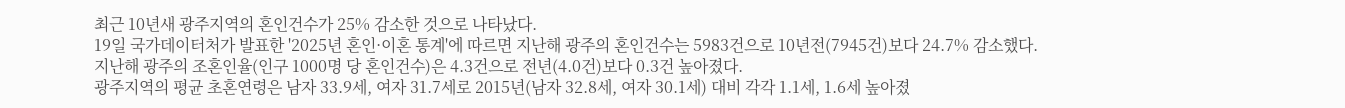최근 10년새 광주지역의 혼인건수가 25% 감소한 것으로 나타났다.
19일 국가데이터처가 발표한 '2025년 혼인·이혼 통계'에 따르면 지난해 광주의 혼인건수는 5983건으로 10년전(7945건)보다 24.7% 감소했다.
지난해 광주의 조혼인율(인구 1000명 당 혼인건수)은 4.3건으로 전년(4.0건)보다 0.3건 높아졌다.
광주지역의 평균 초혼연령은 남자 33.9세, 여자 31.7세로 2015년(남자 32.8세, 여자 30.1세) 대비 각각 1.1세, 1.6세 높아졌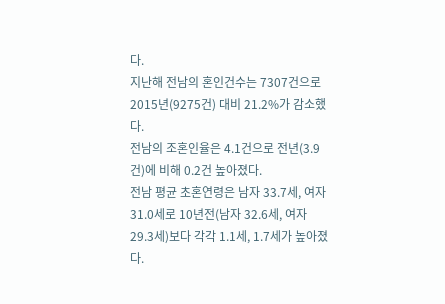다.
지난해 전남의 혼인건수는 7307건으로 2015년(9275건) 대비 21.2%가 감소했다.
전남의 조혼인율은 4.1건으로 전년(3.9건)에 비해 0.2건 높아졌다.
전남 평균 초혼연령은 남자 33.7세, 여자 31.0세로 10년전(남자 32.6세, 여자 29.3세)보다 각각 1.1세, 1.7세가 높아졌다.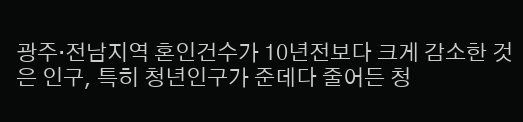광주·전남지역 혼인건수가 10년전보다 크게 감소한 것은 인구, 특히 청년인구가 준데다 줄어든 청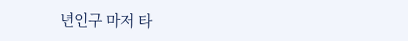년인구 마저 타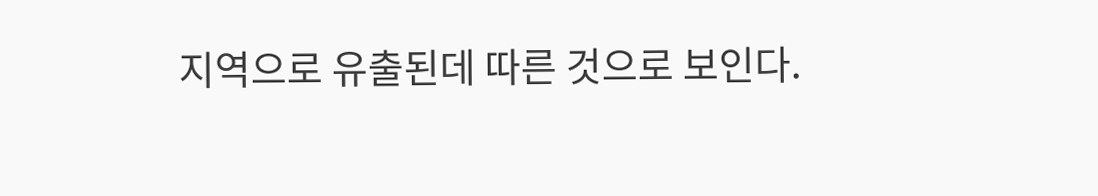지역으로 유출된데 따른 것으로 보인다.